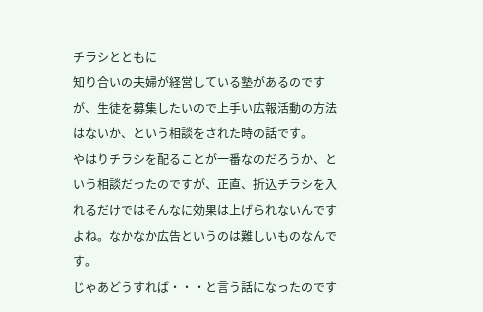チラシとともに
知り合いの夫婦が経営している塾があるのですが、生徒を募集したいので上手い広報活動の方法はないか、という相談をされた時の話です。
やはりチラシを配ることが一番なのだろうか、という相談だったのですが、正直、折込チラシを入れるだけではそんなに効果は上げられないんですよね。なかなか広告というのは難しいものなんです。
じゃあどうすれば・・・と言う話になったのです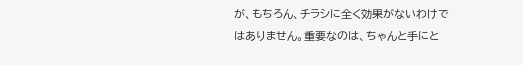が、もちろん、チラシに全く効果がないわけではありません。重要なのは、ちゃんと手にと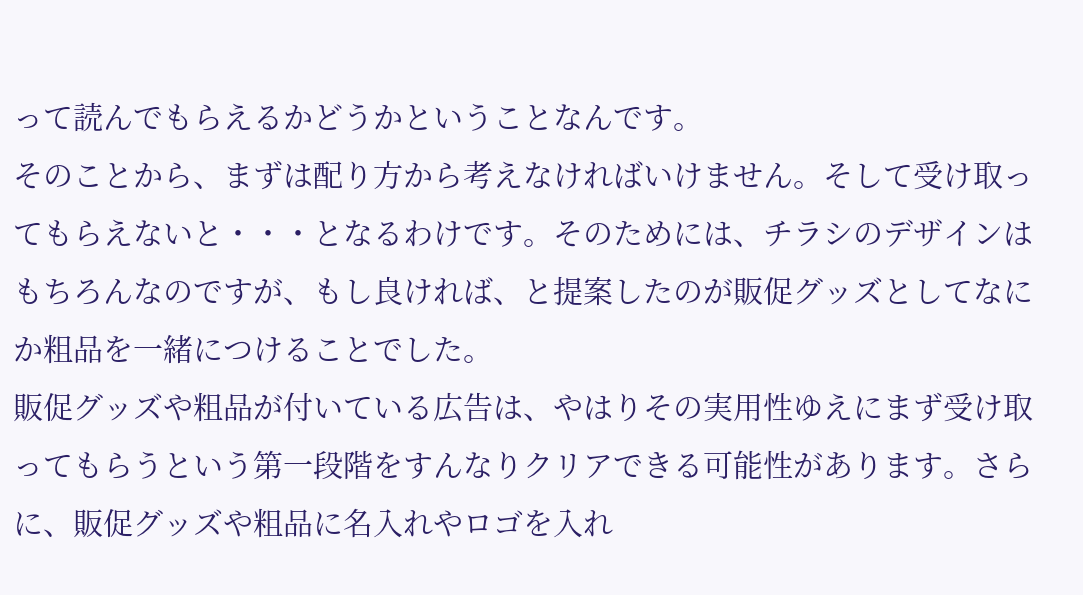って読んでもらえるかどうかということなんです。
そのことから、まずは配り方から考えなければいけません。そして受け取ってもらえないと・・・となるわけです。そのためには、チラシのデザインはもちろんなのですが、もし良ければ、と提案したのが販促グッズとしてなにか粗品を一緒につけることでした。
販促グッズや粗品が付いている広告は、やはりその実用性ゆえにまず受け取ってもらうという第一段階をすんなりクリアできる可能性があります。さらに、販促グッズや粗品に名入れやロゴを入れ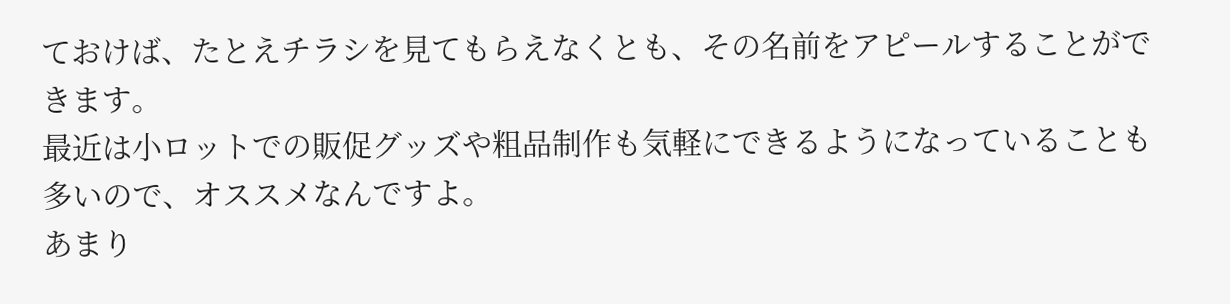ておけば、たとえチラシを見てもらえなくとも、その名前をアピールすることができます。
最近は小ロットでの販促グッズや粗品制作も気軽にできるようになっていることも多いので、オススメなんですよ。
あまり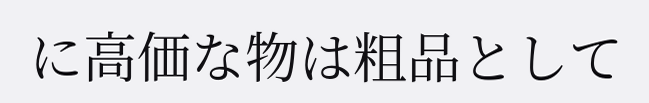に高価な物は粗品として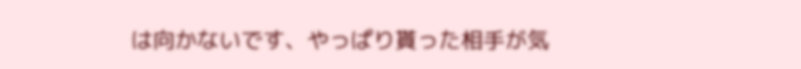は向かないです、やっぱり貰った相手が気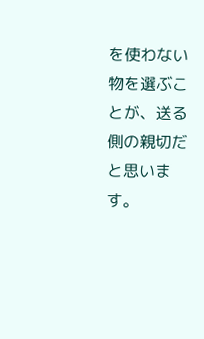を使わない物を選ぶことが、送る側の親切だと思います。